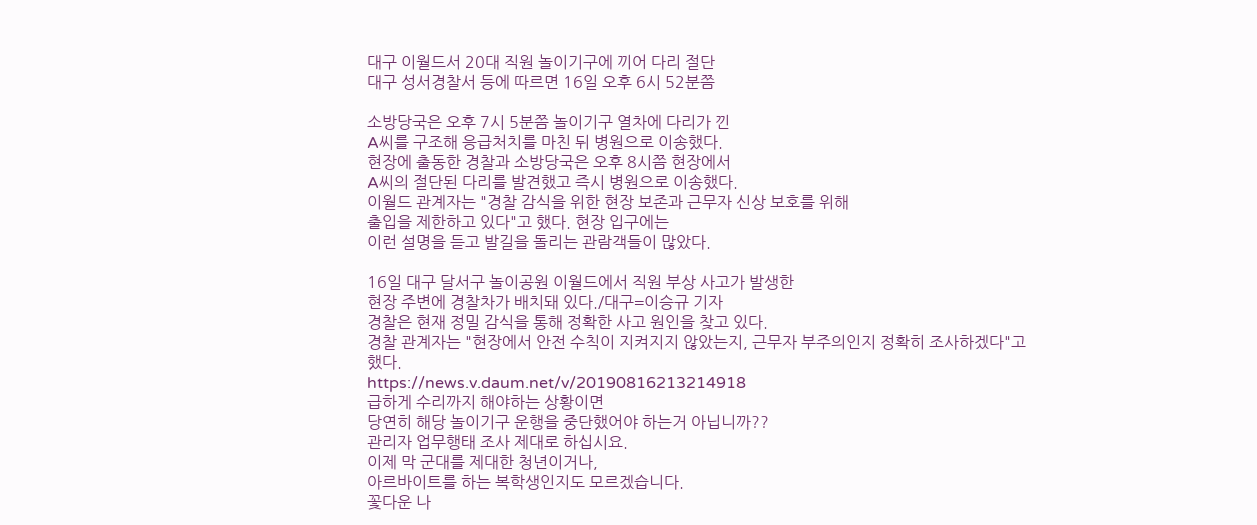대구 이월드서 20대 직원 놀이기구에 끼어 다리 절단
대구 성서경찰서 등에 따르면 16일 오후 6시 52분쯤

소방당국은 오후 7시 5분쯤 놀이기구 열차에 다리가 낀
A씨를 구조해 응급처치를 마친 뒤 병원으로 이송했다.
현장에 출동한 경찰과 소방당국은 오후 8시쯤 현장에서
A씨의 절단된 다리를 발견했고 즉시 병원으로 이송했다.
이월드 관계자는 "경찰 감식을 위한 현장 보존과 근무자 신상 보호를 위해
출입을 제한하고 있다"고 했다. 현장 입구에는
이런 설명을 듣고 발길을 돌리는 관람객들이 많았다.

16일 대구 달서구 놀이공원 이월드에서 직원 부상 사고가 발생한
현장 주변에 경찰차가 배치돼 있다./대구=이승규 기자
경찰은 현재 정밀 감식을 통해 정확한 사고 원인을 찾고 있다.
경찰 관계자는 "현장에서 안전 수칙이 지켜지지 않았는지, 근무자 부주의인지 정확히 조사하겠다"고 했다.
https://news.v.daum.net/v/20190816213214918
급하게 수리까지 해야하는 상황이면
당연히 해당 놀이기구 운행을 중단했어야 하는거 아닙니까??
관리자 업무행태 조사 제대로 하십시요.
이제 막 군대를 제대한 청년이거나,
아르바이트를 하는 복학생인지도 모르겠습니다.
꽃다운 나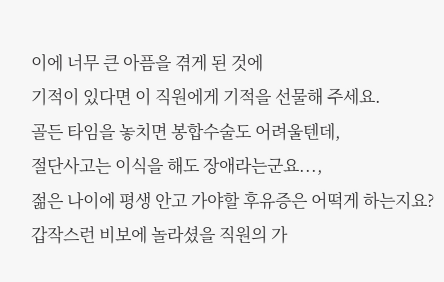이에 너무 큰 아픔을 겪게 된 것에
기적이 있다면 이 직원에게 기적을 선물해 주세요.
골든 타임을 놓치면 봉합수술도 어려울텐데,
절단사고는 이식을 해도 장애라는군요...,
젊은 나이에 평생 안고 가야할 후유증은 어떡게 하는지요?
갑작스런 비보에 놀라셨을 직원의 가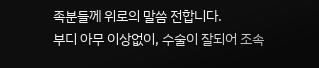족분들께 위로의 말씀 전합니다.
부디 아무 이상없이, 수술이 잘되어 조속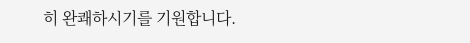히 완쾌하시기를 기원합니다.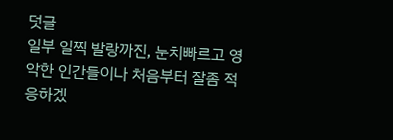덧글
일부 일찍 발랑까진, 눈치빠르고 영악한 인간들이나 처음부터 잘좀 적응하겠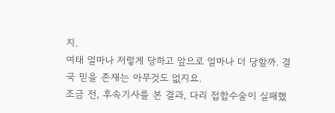지.
여태 얼마나 저렇게 당하고 앞으로 얼마나 더 당할까. 결국 믿을 존재는 아무것도 없지요.
조금 전, 후속기사를 본 결과, 다리 접합수술이 실패했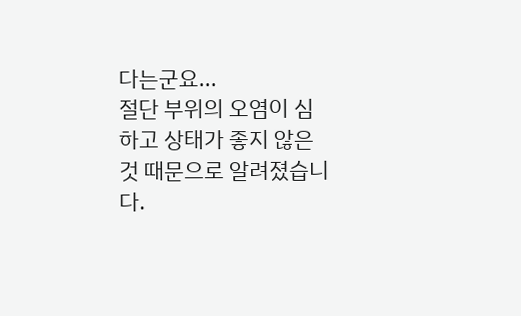다는군요...
절단 부위의 오염이 심하고 상태가 좋지 않은 것 때문으로 알려졌습니다.